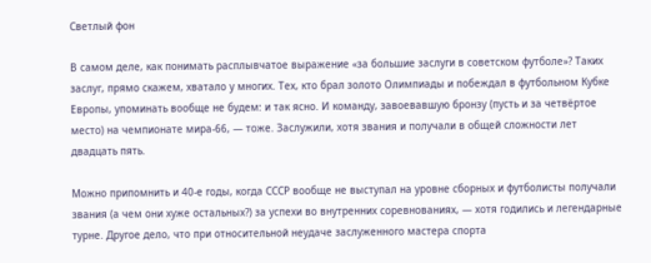Светлый фон

В самом деле, как понимать расплывчатое выражение «за большие заслуги в советском футболе»? Таких заслуг, прямо скажем, хватало у многих. Тех, кто брал золото Олимпиады и побеждал в футбольном Кубке Европы, упоминать вообще не будем: и так ясно. И команду, завоевавшую бронзу (пусть и за четвёртое место) на чемпионате мира-66, — тоже. Заслужили, хотя звания и получали в общей сложности лет двадцать пять.

Можно припомнить и 40-е годы, когда СССР вообще не выступал на уровне сборных и футболисты получали звания (а чем они хуже остальных?) за успехи во внутренних соревнованиях, — хотя годились и легендарные турне. Другое дело, что при относительной неудаче заслуженного мастера спорта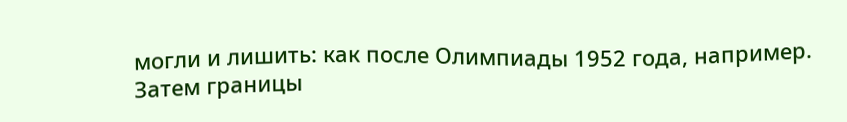могли и лишить: как после Олимпиады 1952 года, например. Затем границы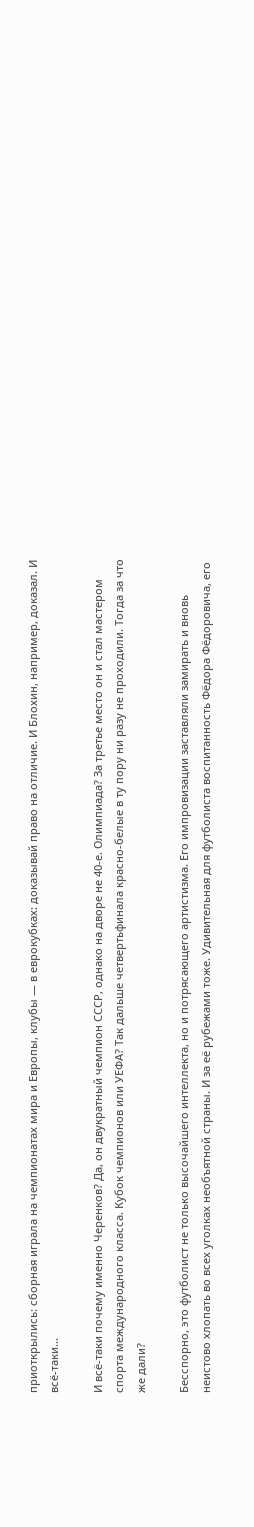приоткрылись: сборная играла на чемпионатах мира и Европы, клубы — в еврокубках: доказывай право на отличие. И Блохин, например, доказал. И всё-таки...

И всё-таки почему именно Черенков? Да, он двукратный чемпион СССР, однако на дворе не 40-е. Олимпиада? За третье место он и стал мастером спорта международного класса. Кубок чемпионов или УЕФА? Так дальше четвертьфинала красно-белые в ту пору ни разу не проходили. Тогда за что же дали?

Бесспорно, это футболист не только высочайшего интеллекта, но и потрясающего артистизма. Его импровизации заставляли замирать и вновь неистово хлопать во всех уголках необъятной страны. И за её рубежами тоже. Удивительная для футболиста воспитанность Фёдора Фёдоровича, его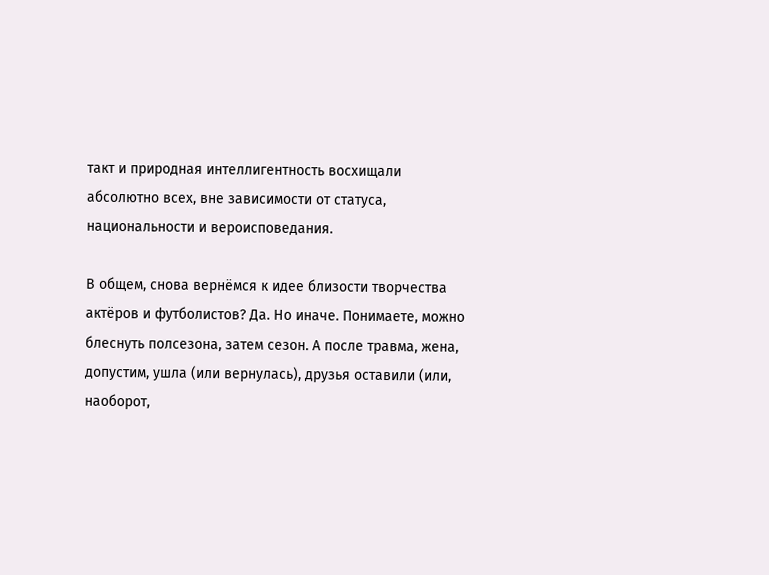такт и природная интеллигентность восхищали абсолютно всех, вне зависимости от статуса, национальности и вероисповедания.

В общем, снова вернёмся к идее близости творчества актёров и футболистов? Да. Но иначе. Понимаете, можно блеснуть полсезона, затем сезон. А после травма, жена, допустим, ушла (или вернулась), друзья оставили (или, наоборот,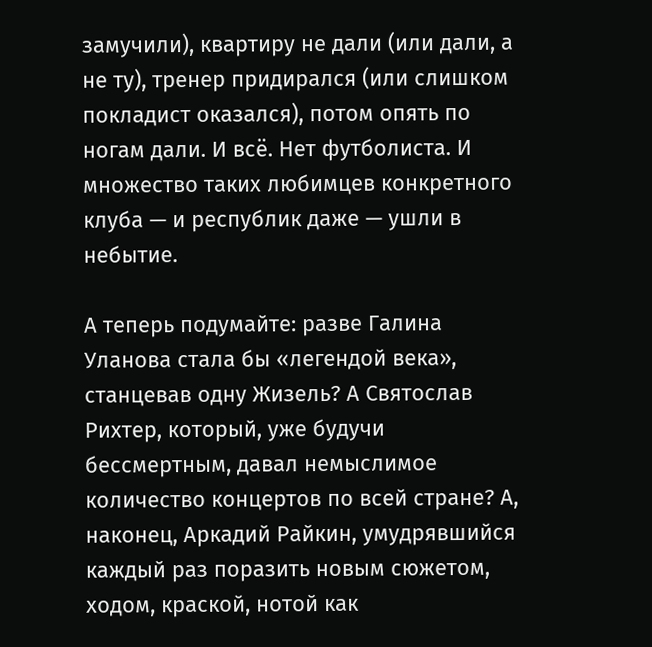замучили), квартиру не дали (или дали, а не ту), тренер придирался (или слишком покладист оказался), потом опять по ногам дали. И всё. Нет футболиста. И множество таких любимцев конкретного клуба — и республик даже — ушли в небытие.

А теперь подумайте: разве Галина Уланова стала бы «легендой века», станцевав одну Жизель? А Святослав Рихтер, который, уже будучи бессмертным, давал немыслимое количество концертов по всей стране? А, наконец, Аркадий Райкин, умудрявшийся каждый раз поразить новым сюжетом, ходом, краской, нотой как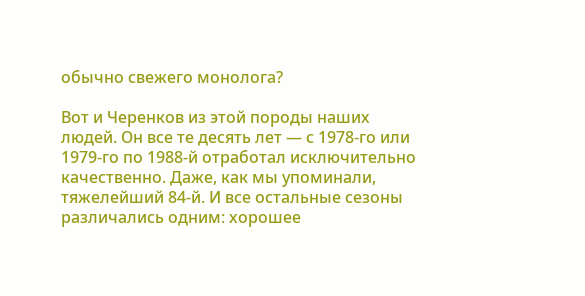обычно свежего монолога?

Вот и Черенков из этой породы наших людей. Он все те десять лет — с 1978-го или 1979-го по 1988-й отработал исключительно качественно. Даже, как мы упоминали, тяжелейший 84-й. И все остальные сезоны различались одним: хорошее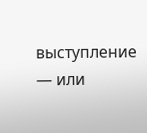выступление — или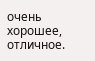очень хорошее, отличное.